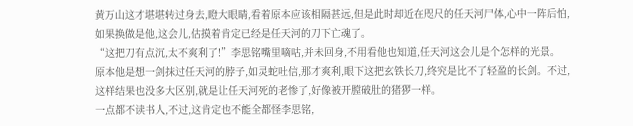黄万山这才堪堪转过身去,瞪大眼睛,看着原本应该相隔甚远,但是此时却近在咫尺的任天河尸体,心中一阵后怕,如果换做是他,这会儿,估摸着肯定已经是任天河的刀下亡魂了。
“这把刀有点沉,太不爽利了!”李思铭嘴里嘀咕,并未回身,不用看他也知道,任天河这会儿是个怎样的光景。
原本他是想一剑抹过任天河的脖子,如灵蛇吐信,那才爽利,眼下这把玄铁长刀,终究是比不了轻盈的长剑。不过,这样结果也没多大区别,就是让任天河死的老惨了,好像被开膛破肚的猪猡一样。
一点都不读书人,不过,这肯定也不能全都怪李思铭,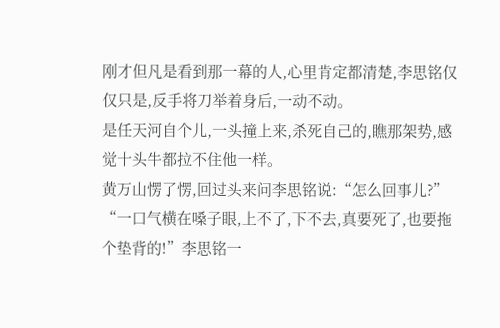刚才但凡是看到那一幕的人,心里肯定都清楚,李思铭仅仅只是,反手将刀举着身后,一动不动。
是任天河自个儿,一头撞上来,杀死自己的,瞧那架势,感觉十头牛都拉不住他一样。
黄万山愣了愣,回过头来问李思铭说:“怎么回事儿?”
“一口气横在嗓子眼,上不了,下不去,真要死了,也要拖个垫背的!”李思铭一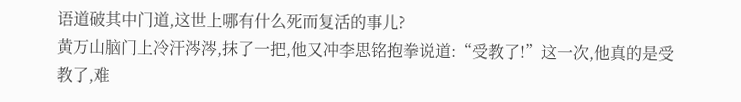语道破其中门道,这世上哪有什么死而复活的事儿?
黄万山脑门上冷汗涔涔,抹了一把,他又冲李思铭抱拳说道:“受教了!”这一次,他真的是受教了,难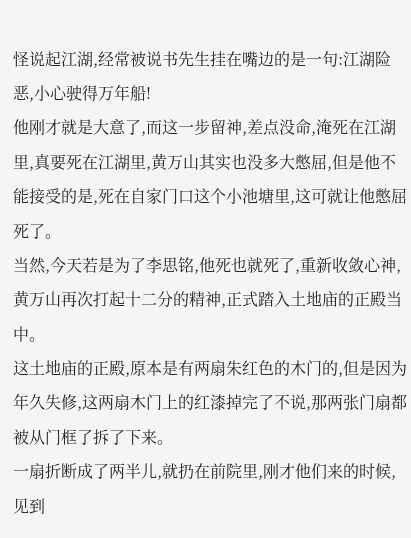怪说起江湖,经常被说书先生挂在嘴边的是一句:江湖险恶,小心驶得万年船!
他刚才就是大意了,而这一步留神,差点没命,淹死在江湖里,真要死在江湖里,黄万山其实也没多大憋屈,但是他不能接受的是,死在自家门口这个小池塘里,这可就让他憋屈死了。
当然,今天若是为了李思铭,他死也就死了,重新收敛心神,黄万山再次打起十二分的精神,正式踏入土地庙的正殿当中。
这土地庙的正殿,原本是有两扇朱红色的木门的,但是因为年久失修,这两扇木门上的红漆掉完了不说,那两张门扇都被从门框了拆了下来。
一扇折断成了两半儿,就扔在前院里,刚才他们来的时候,见到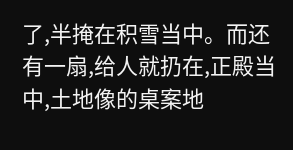了,半掩在积雪当中。而还有一扇,给人就扔在,正殿当中,土地像的桌案地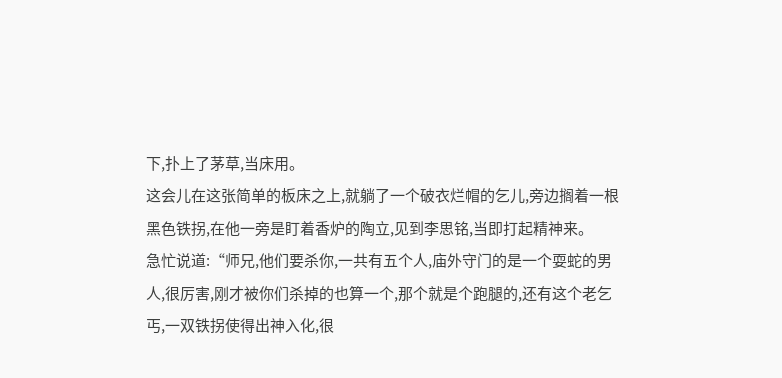下,扑上了茅草,当床用。
这会儿在这张简单的板床之上,就躺了一个破衣烂帽的乞儿,旁边搁着一根黑色铁拐,在他一旁是盯着香炉的陶立,见到李思铭,当即打起精神来。
急忙说道:“师兄,他们要杀你,一共有五个人,庙外守门的是一个耍蛇的男人,很厉害,刚才被你们杀掉的也算一个,那个就是个跑腿的,还有这个老乞丐,一双铁拐使得出神入化,很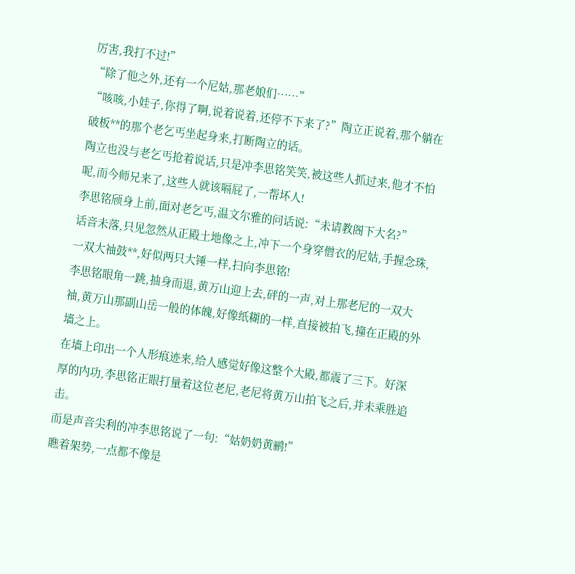厉害,我打不过!”
“除了他之外,还有一个尼姑,那老娘们……”
“咳咳,小娃子,你得了啊,说着说着,还停不下来了?”陶立正说着,那个躺在破板**的那个老乞丐坐起身来,打断陶立的话。
陶立也没与老乞丐抢着说话,只是冲李思铭笑笑,被这些人抓过来,他才不怕呢,而今师兄来了,这些人就该嗝屁了,一帮坏人!
李思铭颀身上前,面对老乞丐,温文尔雅的问话说:“未请教阁下大名?”
话音未落,只见忽然从正殿土地像之上,冲下一个身穿僧衣的尼姑,手握念珠,一双大袖鼓**,好似两只大锤一样,扫向李思铭!
李思铭眼角一跳,抽身而退,黄万山迎上去,砰的一声,对上那老尼的一双大袖,黄万山那副山岳一般的体魄,好像纸糊的一样,直接被拍飞,撞在正殿的外墙之上。
在墙上印出一个人形痕迹来,给人感觉好像这整个大殿,都震了三下。好深厚的内功,李思铭正眼打量着这位老尼,老尼将黄万山拍飞之后,并未乘胜追击。
而是声音尖利的冲李思铭说了一句:“姑奶奶黄鹂!”
瞧着架势,一点都不像是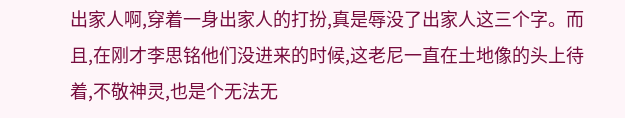出家人啊,穿着一身出家人的打扮,真是辱没了出家人这三个字。而且,在刚才李思铭他们没进来的时候,这老尼一直在土地像的头上待着,不敬神灵,也是个无法无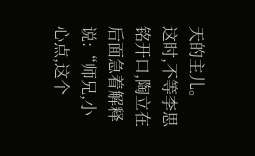天的主儿。
这时,不等李思铭开口,陶立在后面急着解释说:“师兄,小心点,这个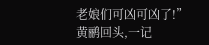老娘们可凶可凶了!”
黄鹂回头,一记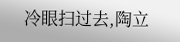冷眼扫过去,陶立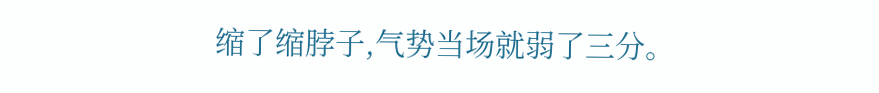缩了缩脖子,气势当场就弱了三分。